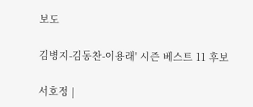보도

김병지-김동찬-이용래' 시즌 베스트 11 후보

서호정 |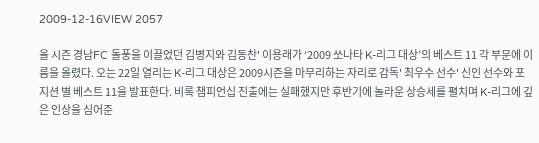2009-12-16VIEW 2057

올 시즌 경남FC 돌풍을 이끌었던 김병지와 김동찬' 이용래가 ‘2009 쏘나타 K-리그 대상’의 베스트 11 각 부문에 이름을 올렸다. 오는 22일 열리는 K-리그 대상은 2009시즌을 마무리하는 자리로 감독' 최우수 선수' 신인 선수와 포지션 별 베스트 11을 발표한다. 비록 챔피언십 진출에는 실패했지만 후반기에 놀라운 상승세를 펼치며 K-리그에 깊은 인상을 심어준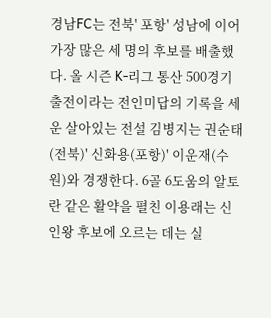경남FC는 전북' 포항' 성남에 이어 가장 많은 세 명의 후보를 배출했다. 올 시즌 K-리그 통산 500경기 출전이라는 전인미답의 기록을 세운 살아있는 전설 김병지는 권순태(전북)' 신화용(포항)' 이운재(수원)와 경쟁한다. 6골 6도움의 알토란 같은 활약을 펼친 이용래는 신인왕 후보에 오르는 데는 실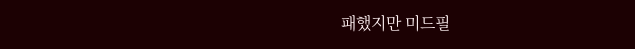패했지만 미드필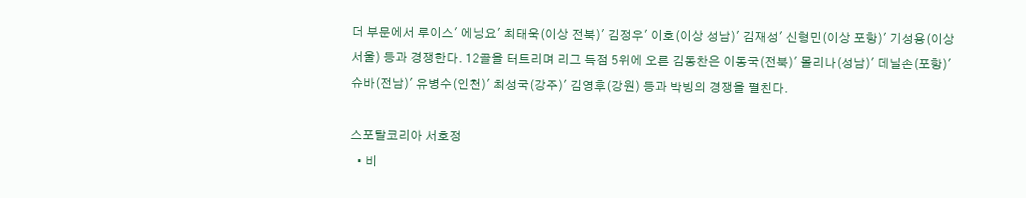더 부문에서 루이스' 에닝요' 최태욱(이상 전북)' 김정우' 이호(이상 성남)' 김재성' 신형민(이상 포항)' 기성용(이상 서울) 등과 경쟁한다. 12골을 터트리며 리그 득점 5위에 오른 김동찬은 이동국(전북)' 몰리나(성남)' 데닐손(포항)' 슈바(전남)' 유병수(인천)' 최성국(강주)' 김영후(강원) 등과 박빙의 경쟁을 펼친다.

스포탈코리아 서호정
  • 비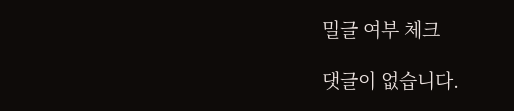밀글 여부 체크

댓글이 없습니다.